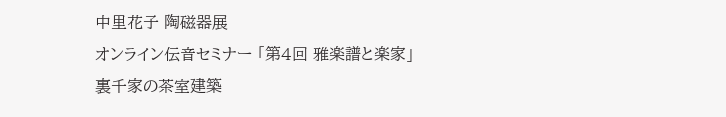中里花子 陶磁器展
オンライン伝音セミナー 「第4回 雅楽譜と楽家」
裏千家の茶室建築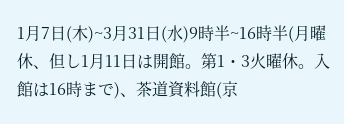1月7日(木)~3月31日(水)9時半~16時半(月曜休、但し1月11日は開館。第1・3火曜休。入館は16時まで)、茶道資料館(京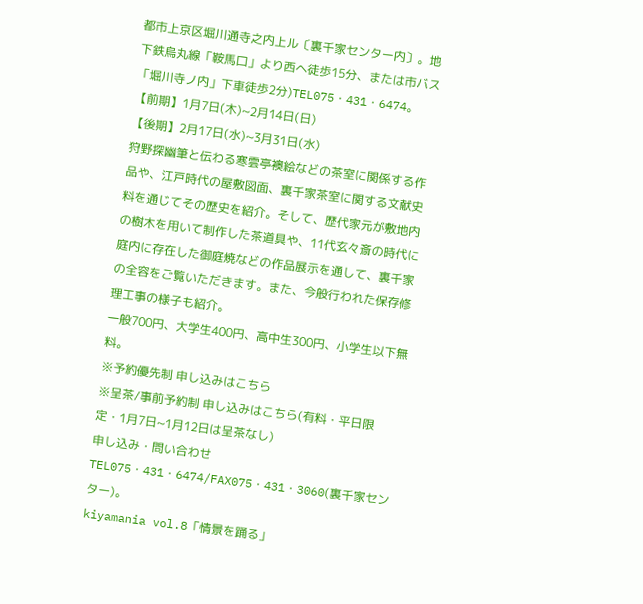都市上京区堀川通寺之内上ル〔裏千家センター内〕。地下鉄烏丸線「鞍馬口」より西へ徒歩15分、または市バス「堀川寺ノ内」下車徒歩2分)TEL075・431・6474。
【前期】1月7日(木)~2月14日(日)
【後期】2月17日(水)~3月31日(水)
狩野探幽筆と伝わる寒雲亭襖絵などの茶室に関係する作品や、江戸時代の屋敷図面、裏千家茶室に関する文献史料を通じてその歴史を紹介。そして、歴代家元が敷地内の樹木を用いて制作した茶道具や、11代玄々斎の時代に庭内に存在した御庭焼などの作品展示を通して、裏千家の全容をご覧いただきます。また、今般行われた保存修理工事の様子も紹介。
一般700円、大学生400円、高中生300円、小学生以下無料。
※予約優先制 申し込みはこちら
※呈茶/事前予約制 申し込みはこちら(有料・平日限定・1月7日~1月12日は呈茶なし)
申し込み・問い合わせTEL075・431・6474/FAX075・431・3060(裏千家センター)。
kiyamania vol.8「情景を踊る」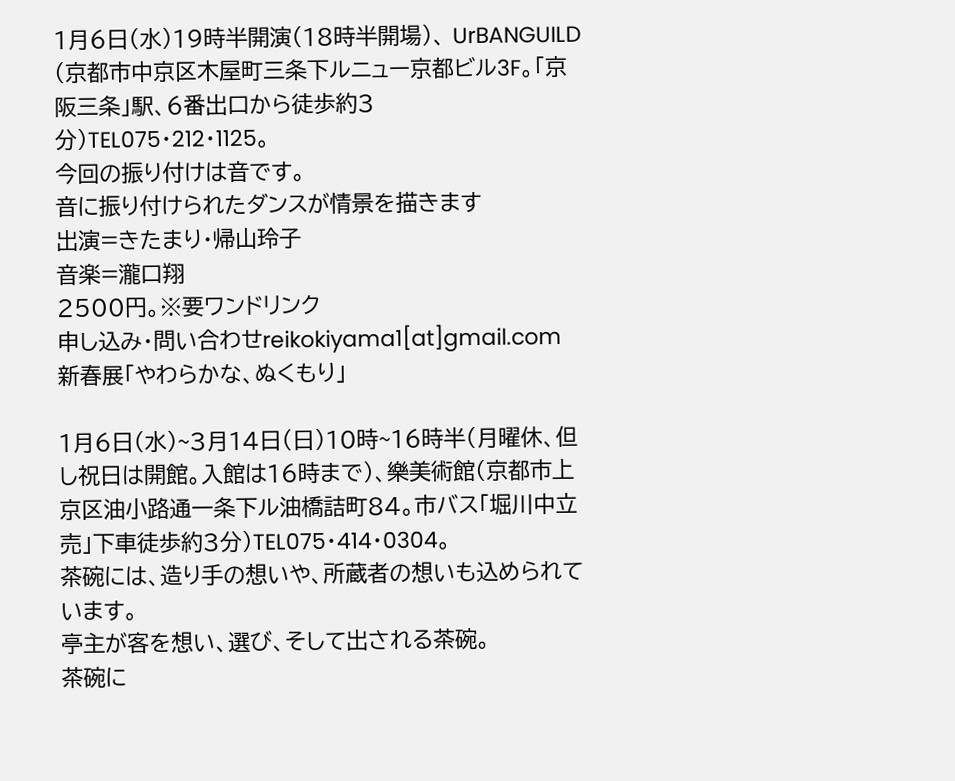1月6日(水)19時半開演(18時半開場)、 UrBANGUILD (京都市中京区木屋町三条下ルニュー京都ビル3F。「京阪三条」駅、6番出口から徒歩約3分)TEL075・212・1125。
今回の振り付けは音です。
音に振り付けられたダンスが情景を描きます
出演=きたまり・帰山玲子
音楽=瀧口翔
2500円。※要ワンドリンク
申し込み・問い合わせreikokiyama1[at]gmail.com
新春展「やわらかな、ぬくもり」

1月6日(水)~3月14日(日)10時~16時半(月曜休、但し祝日は開館。入館は16時まで)、樂美術館(京都市上京区油小路通一条下ル油橋詰町84。市バス「堀川中立売」下車徒歩約3分)TEL075・414・0304。
茶碗には、造り手の想いや、所蔵者の想いも込められています。
亭主が客を想い、選び、そして出される茶碗。
茶碗に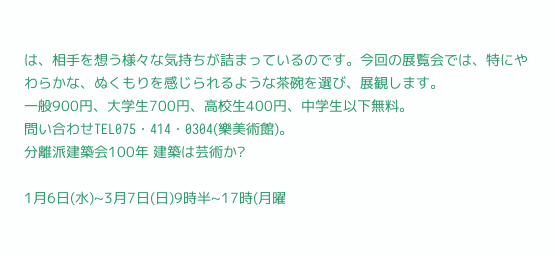は、相手を想う様々な気持ちが詰まっているのです。今回の展覧会では、特にやわらかな、ぬくもりを感じられるような茶碗を選び、展観します。
一般900円、大学生700円、高校生400円、中学生以下無料。
問い合わせTEL075・414・0304(樂美術館)。
分離派建築会100年 建築は芸術か?

1月6日(水)~3月7日(日)9時半~17時(月曜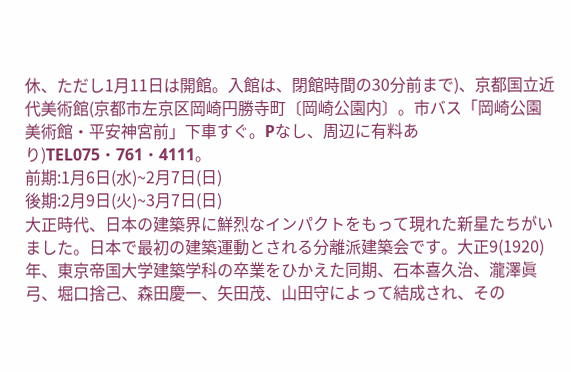休、ただし1月11日は開館。入館は、閉館時間の30分前まで)、京都国立近代美術館(京都市左京区岡崎円勝寺町〔岡崎公園内〕。市バス「岡崎公園 美術館・平安神宮前」下車すぐ。Pなし、周辺に有料あり)TEL075・761・4111。
前期:1月6日(水)~2月7日(日)
後期:2月9日(火)~3月7日(日)
大正時代、日本の建築界に鮮烈なインパクトをもって現れた新星たちがいました。日本で最初の建築運動とされる分離派建築会です。大正9(1920)年、東京帝国大学建築学科の卒業をひかえた同期、石本喜久治、瀧澤眞弓、堀口捨己、森田慶一、矢田茂、山田守によって結成され、その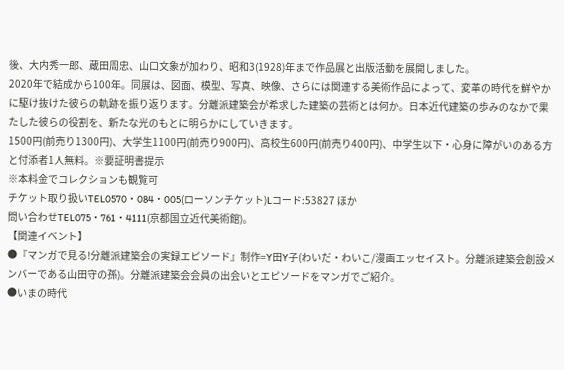後、大内秀一郎、蔵田周忠、山口文象が加わり、昭和3(1928)年まで作品展と出版活動を展開しました。
2020年で結成から100年。同展は、図面、模型、写真、映像、さらには関連する美術作品によって、変革の時代を鮮やかに駆け抜けた彼らの軌跡を振り返ります。分離派建築会が希求した建築の芸術とは何か。日本近代建築の歩みのなかで果たした彼らの役割を、新たな光のもとに明らかにしていきます。
1500円(前売り1300円)、大学生1100円(前売り900円)、高校生600円(前売り400円)、中学生以下・心身に障がいのある方と付添者1人無料。※要証明書提示
※本料金でコレクションも観覧可
チケット取り扱いTEL0570・084・005(ローソンチケット)Lコード:53827 ほか
問い合わせTEL075・761・4111(京都国立近代美術館)。
【関連イベント】
●『マンガで見る!分離派建築会の実録エピソード』制作=Y田Y子(わいだ・わいこ/漫画エッセイスト。分離派建築会創設メンバーである山田守の孫)。分離派建築会会員の出会いとエピソードをマンガでご紹介。
●いまの時代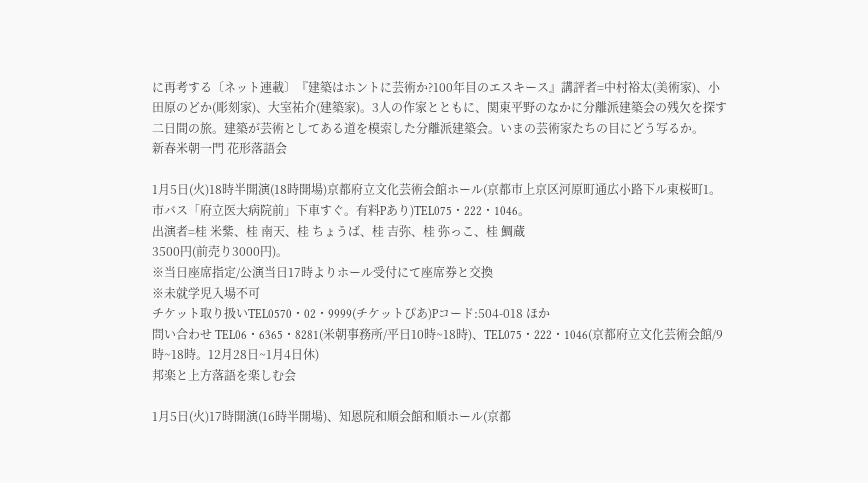に再考する〔ネット連載〕『建築はホントに芸術か?100年目のエスキース』講評者=中村裕太(美術家)、小田原のどか(彫刻家)、大室祐介(建築家)。3人の作家とともに、関東平野のなかに分離派建築会の残欠を探す二日間の旅。建築が芸術としてある道を模索した分離派建築会。いまの芸術家たちの目にどう写るか。
新春米朝一門 花形落語会

1月5日(火)18時半開演(18時開場)京都府立文化芸術会館ホール(京都市上京区河原町通広小路下ル東桜町1。市バス「府立医大病院前」下車すぐ。有料Pあり)TEL075・222・1046。
出演者=桂 米紫、桂 南天、桂 ちょうば、桂 吉弥、桂 弥っこ、桂 鯛蔵
3500円(前売り3000円)。
※当日座席指定/公演当日17時よりホール受付にて座席券と交換
※未就学児入場不可
チケット取り扱いTEL0570・02・9999(チケットぴあ)Pコード:504-018 ほか
問い合わせ TEL06・6365・8281(米朝事務所/平日10時~18時)、TEL075・222・1046(京都府立文化芸術会館/9時~18時。12月28日~1月4日休)
邦楽と上方落語を楽しむ会

1月5日(火)17時開演(16時半開場)、知恩院和順会館和順ホール(京都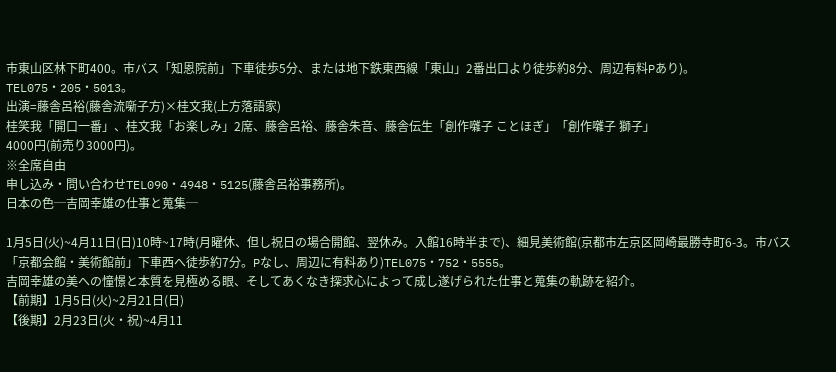市東山区林下町400。市バス「知恩院前」下車徒歩5分、または地下鉄東西線「東山」2番出口より徒歩約8分、周辺有料Pあり)。TEL075・205・5013。
出演=藤舎呂裕(藤舎流噺子方)×桂文我(上方落語家)
桂笑我「開口一番」、桂文我「お楽しみ」2席、藤舎呂裕、藤舎朱音、藤舎伝生「創作囃子 ことほぎ」「創作囃子 獅子」
4000円(前売り3000円)。
※全席自由
申し込み・問い合わせTEL090・4948・5125(藤舎呂裕事務所)。
日本の色─吉岡幸雄の仕事と蒐集─

1月5日(火)~4月11日(日)10時~17時(月曜休、但し祝日の場合開館、翌休み。入館16時半まで)、細見美術館(京都市左京区岡崎最勝寺町6-3。市バス「京都会館・美術館前」下車西へ徒歩約7分。Pなし、周辺に有料あり)TEL075・752・5555。
吉岡幸雄の美への憧憬と本質を見極める眼、そしてあくなき探求心によって成し遂げられた仕事と蒐集の軌跡を紹介。
【前期】1月5日(火)~2月21日(日)
【後期】2月23日(火・祝)~4月11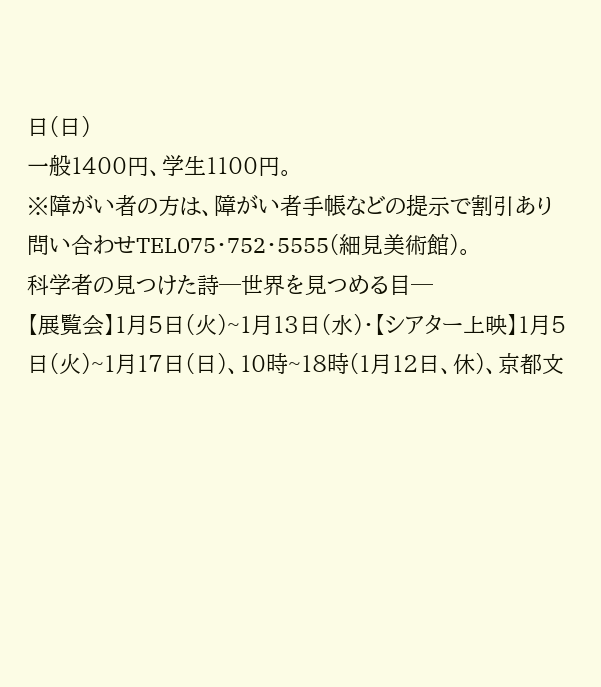日(日)
一般1400円、学生1100円。
※障がい者の方は、障がい者手帳などの提示で割引あり
問い合わせTEL075・752・5555(細見美術館)。
科学者の見つけた詩─世界を見つめる目─
【展覧会】1月5日(火)~1月13日(水)・【シアター上映】1月5日(火)~1月17日(日)、10時~18時(1月12日、休)、京都文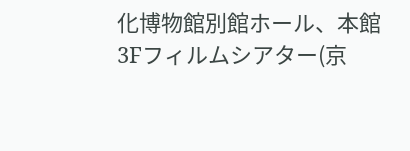化博物館別館ホール、本館3Fフィルムシアター(京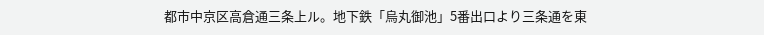都市中京区高倉通三条上ル。地下鉄「烏丸御池」5番出口より三条通を東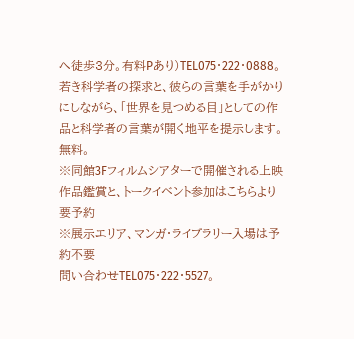へ徒歩3分。有料Pあり)TEL075・222・0888。
若き科学者の探求と、彼らの言葉を手がかりにしながら、「世界を見つめる目」としての作品と科学者の言葉が開く地平を提示します。
無料。
※同館3Fフィルムシアターで開催される上映作品鑑賞と、トークイベント参加はこちらより要予約
※展示エリア、マンガ・ライブラリー入場は予約不要
問い合わせTEL075・222・5527。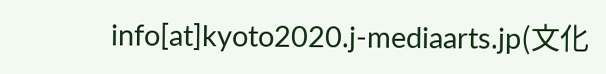info[at]kyoto2020.j-mediaarts.jp(文化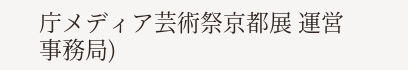庁メディア芸術祭京都展 運営事務局)